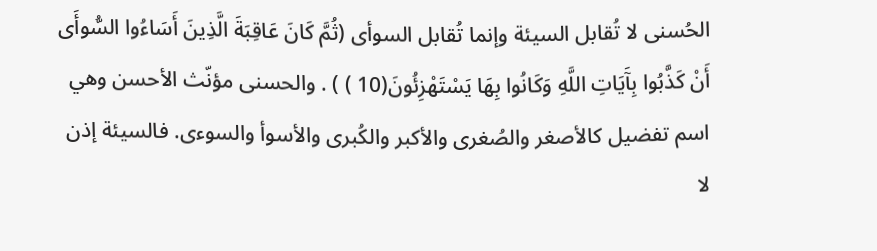الحُسنى لا تُقابل السيئة وإنما تُقابل السوأى (ثُمَّ كَانَ عَاقِبَةَ الَّذِينَ أَسَاءُوا السُّوأَى أَنْ كَذَّبُوا بِآَيَاتِ اللَّهِ وَكَانُوا بِهَا يَسْتَهْزِئُونَ(10 ) ) . والحسنى مؤنّث الأحسن وهي اسم تفضيل كالأصغر والصُغرى والأكبر والكُبرى والأسوأ والسوءى. فالسيئة إذن لا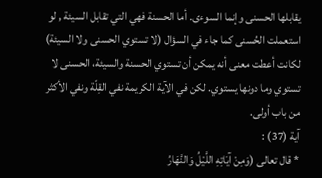يقابلها الحسنى وإنما السوءى. أما الحسنة فهي التي تقابل السيئة , لو استعملت الحُسنى كما جاء في السؤال (لا تستوي الحسنى ولا السيئة) لكانت أعطت معنى أنه يمكن أن تستوي الحسنة والسيئة، الحسنى لا تستوي وما دونها يستوي. لكن في الآية الكريمة نفي القِلّة ونفي الأكثر من باب أولى.
آية (37) :
* قال تعالى (وَمِنْ آيَاتِهِ اللَّيْلُ وَالنَّهَارُ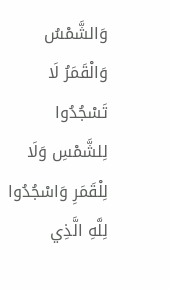وَالشَّمْسُ وَالْقَمَرُ لَا تَسْجُدُوا لِلشَّمْسِ وَلَا لِلْقَمَرِ وَاسْجُدُوا لِلَّهِ الَّذِي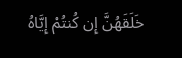خَلَقَهُنَّ إِن كُنتُمْ إِيَّاهُ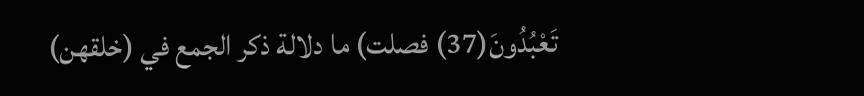تَعْبُدُونَ(37) فصلت) ما دلالة ذكر الجمع في (خلقهن)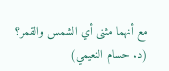مع أنهما مثنى أي الشمس والقمر؟
(د. حسام النعيمي)